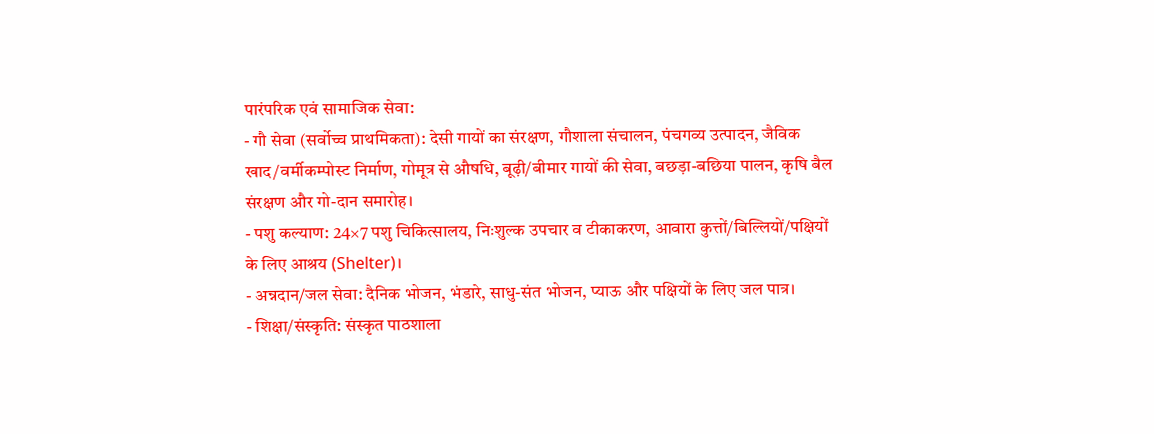पारंपरिक एवं सामाजिक सेवा:
- गौ सेवा (सर्वोच्च प्राथमिकता): देसी गायों का संरक्षण, गौशाला संचालन, पंचगव्य उत्पादन, जैविक खाद/वर्मीकम्पोस्ट निर्माण, गोमूत्र से औषधि, बूढ़ी/बीमार गायों की सेवा, बछड़ा-बछिया पालन, कृषि बैल संरक्षण और गो-दान समारोह।
- पशु कल्याण: 24×7 पशु चिकित्सालय, निःशुल्क उपचार व टीकाकरण, आवारा कुत्तों/बिल्लियों/पक्षियों के लिए आश्रय (Shelter)।
- अन्नदान/जल सेवा: दैनिक भोजन, भंडारे, साधु-संत भोजन, प्याऊ और पक्षियों के लिए जल पात्र।
- शिक्षा/संस्कृति: संस्कृत पाठशाला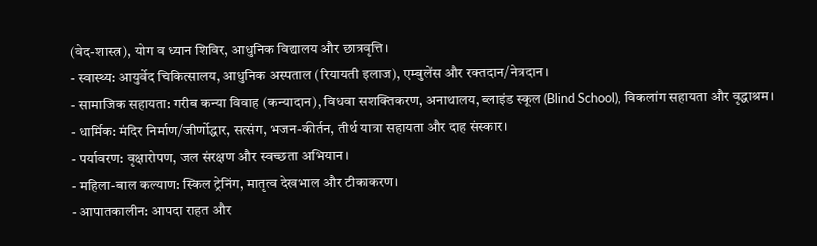(वेद-शास्त्र), योग व ध्यान शिविर, आधुनिक विद्यालय और छात्रवृत्ति।
- स्वास्थ्य: आयुर्वेद चिकित्सालय, आधुनिक अस्पताल (रियायती इलाज), एम्बुलेंस और रक्तदान/नेत्रदान।
- सामाजिक सहायता: गरीब कन्या विवाह (कन्यादान), विधवा सशक्तिकरण, अनाथालय, ब्लाइंड स्कूल (Blind School), विकलांग सहायता और वृद्धाश्रम।
- धार्मिक: मंदिर निर्माण/जीर्णोद्धार, सत्संग, भजन-कीर्तन, तीर्थ यात्रा सहायता और दाह संस्कार।
- पर्यावरण: वृक्षारोपण, जल संरक्षण और स्वच्छता अभियान।
- महिला-बाल कल्याण: स्किल ट्रेनिंग, मातृत्व देखभाल और टीकाकरण।
- आपातकालीन: आपदा राहत और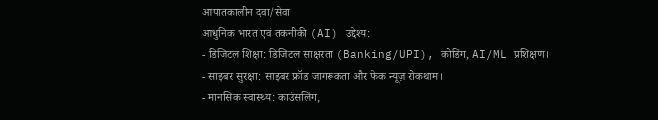आपातकालीन दवा/सेवा
आधुनिक भारत एवं तकनीकी (AI) उद्देश्य:
- डिजिटल शिक्षा: डिजिटल साक्षरता (Banking/UPI), कोडिंग, AI/ML प्रशिक्षण।
- साइबर सुरक्षा: साइबर फ्रॉड जागरूकता और फेक न्यूज़ रोकथाम।
- मानसिक स्वास्थ्य: काउंसलिंग,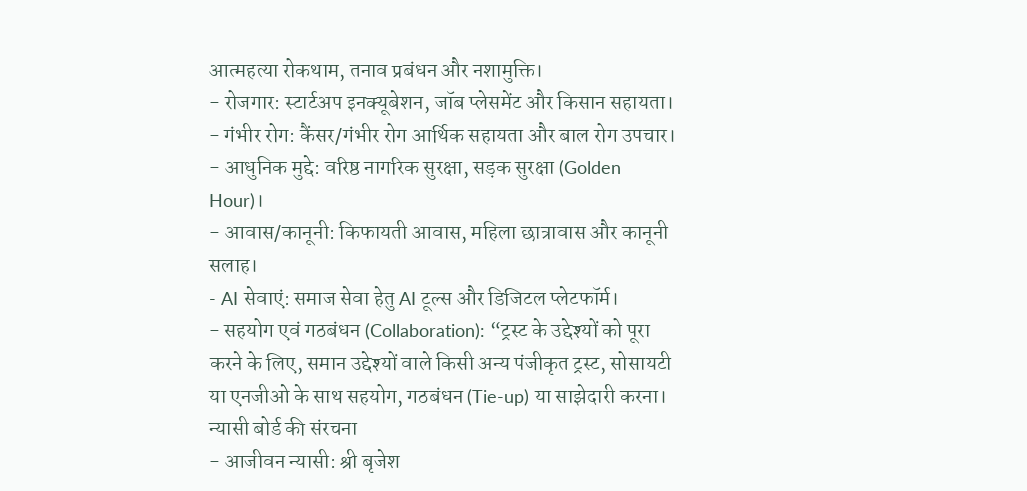आत्महत्या रोकथाम, तनाव प्रबंधन और नशामुक्ति।
- रोजगार: स्टार्टअप इनक्यूबेशन, जॉब प्लेसमेंट और किसान सहायता।
- गंभीर रोग: कैंसर/गंभीर रोग आर्थिक सहायता और बाल रोग उपचार।
- आधुनिक मुद्दे: वरिष्ठ नागरिक सुरक्षा, सड़क सुरक्षा (Golden Hour)।
- आवास/कानूनी: किफायती आवास, महिला छात्रावास और कानूनी सलाह।
- AI सेवाएं: समाज सेवा हेतु AI टूल्स और डिजिटल प्लेटफॉर्म।
- सहयोग एवं गठबंधन (Collaboration): “ट्रस्ट के उद्देश्यों को पूरा करने के लिए, समान उद्देश्यों वाले किसी अन्य पंजीकृत ट्रस्ट, सोसायटी या एनजीओ के साथ सहयोग, गठबंधन (Tie-up) या साझेदारी करना।
न्यासी बोर्ड की संरचना
- आजीवन न्यासी: श्री बृजेश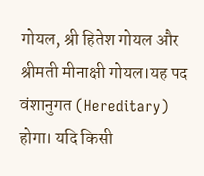गोयल, श्री हितेश गोयल और श्रीमती मीनाक्षी गोयल।यह पद वंशानुगत (Hereditary) होगा। यदि किसी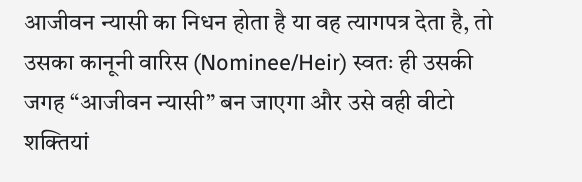आजीवन न्यासी का निधन होता है या वह त्यागपत्र देता है, तो उसका कानूनी वारिस (Nominee/Heir) स्वतः ही उसकी जगह “आजीवन न्यासी” बन जाएगा और उसे वही वीटो शक्तियां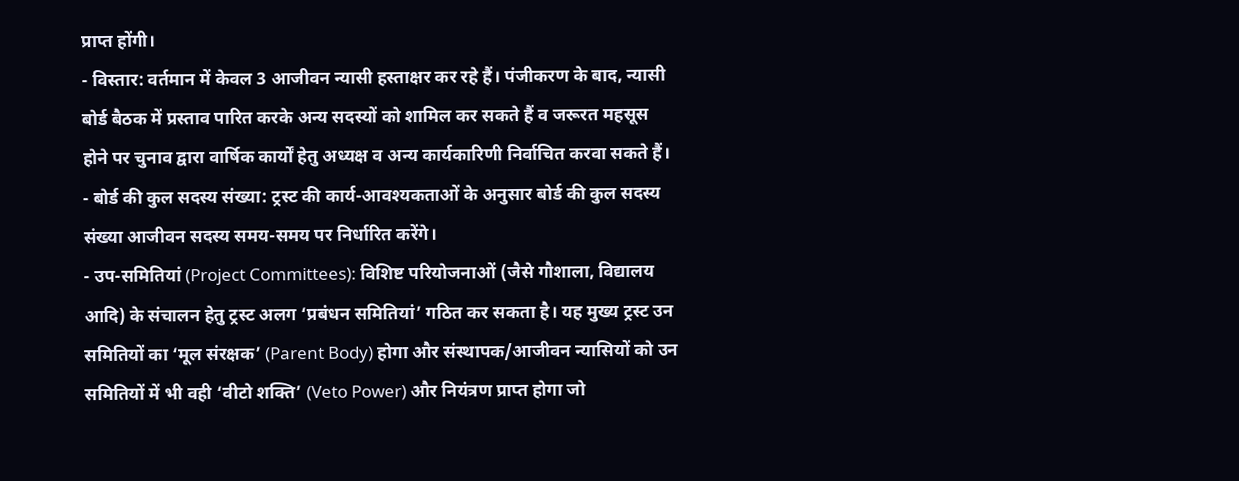प्राप्त होंगी।
- विस्तार: वर्तमान में केवल 3 आजीवन न्यासी हस्ताक्षर कर रहे हैं। पंजीकरण के बाद, न्यासी बोर्ड बैठक में प्रस्ताव पारित करके अन्य सदस्यों को शामिल कर सकते हैं व जरूरत महसूस होने पर चुनाव द्वारा वार्षिक कार्यों हेतु अध्यक्ष व अन्य कार्यकारिणी निर्वाचित करवा सकते हैं।
- बोर्ड की कुल सदस्य संख्या: ट्रस्ट की कार्य-आवश्यकताओं के अनुसार बोर्ड की कुल सदस्य संख्या आजीवन सदस्य समय-समय पर निर्धारित करेंगे।
- उप-समितियां (Project Committees): विशिष्ट परियोजनाओं (जैसे गौशाला, विद्यालय आदि) के संचालन हेतु ट्रस्ट अलग ‘प्रबंधन समितियां’ गठित कर सकता है। यह मुख्य ट्रस्ट उन समितियों का ‘मूल संरक्षक’ (Parent Body) होगा और संस्थापक/आजीवन न्यासियों को उन समितियों में भी वही ‘वीटो शक्ति’ (Veto Power) और नियंत्रण प्राप्त होगा जो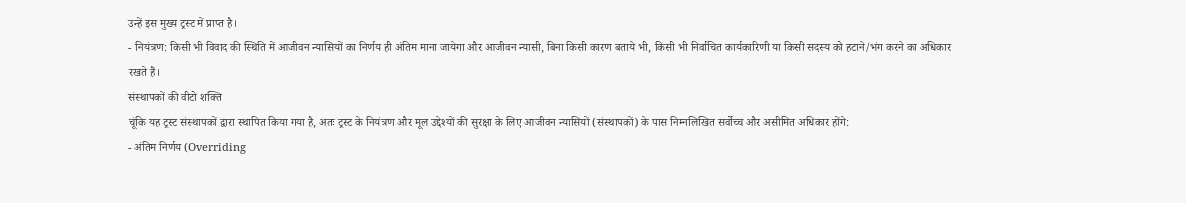उन्हें इस मुख्य ट्रस्ट में प्राप्त है।
- नियंत्रण: किसी भी विवाद की स्थिति में आजीवन न्यासियों का निर्णय ही अंतिम माना जायेगा और आजीवन न्यासी, बिना किसी कारण बताये भी, किसी भी निर्वाचित कार्यकारिणी या किसी सदस्य को हटाने/भंग करने का अधिकार रखते हैं।
संस्थापकों की वीटो शक्ति
चूंकि यह ट्रस्ट संस्थापकों द्वारा स्थापित किया गया है, अतः ट्रस्ट के नियंत्रण और मूल उद्देश्यों की सुरक्षा के लिए आजीवन न्यासियों (संस्थापकों) के पास निम्नलिखित सर्वोच्च और असीमित अधिकार होंगे:
- अंतिम निर्णय (Overriding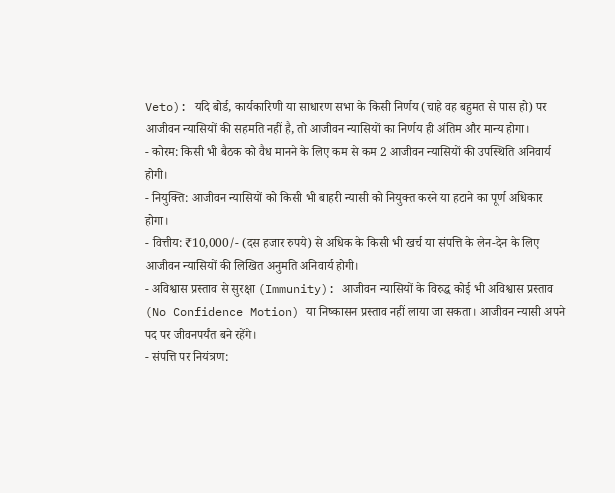Veto): यदि बोर्ड, कार्यकारिणी या साधारण सभा के किसी निर्णय (चाहे वह बहुमत से पास हो) पर आजीवन न्यासियों की सहमति नहीं है, तो आजीवन न्यासियों का निर्णय ही अंतिम और मान्य होगा।
- कोरम: किसी भी बैठक को वैध मानने के लिए कम से कम 2 आजीवन न्यासियों की उपस्थिति अनिवार्य होगी।
- नियुक्ति: आजीवन न्यासियों को किसी भी बाहरी न्यासी को नियुक्त करने या हटाने का पूर्ण अधिकार होगा।
- वित्तीय: ₹10,000/- (दस हजार रुपये) से अधिक के किसी भी खर्च या संपत्ति के लेन-देन के लिए आजीवन न्यासियों की लिखित अनुमति अनिवार्य होगी।
- अविश्वास प्रस्ताव से सुरक्षा (Immunity): आजीवन न्यासियों के विरुद्ध कोई भी अविश्वास प्रस्ताव (No Confidence Motion) या निष्कासन प्रस्ताव नहीं लाया जा सकता। आजीवन न्यासी अपने पद पर जीवनपर्यंत बने रहेंगे।
- संपत्ति पर नियंत्रण: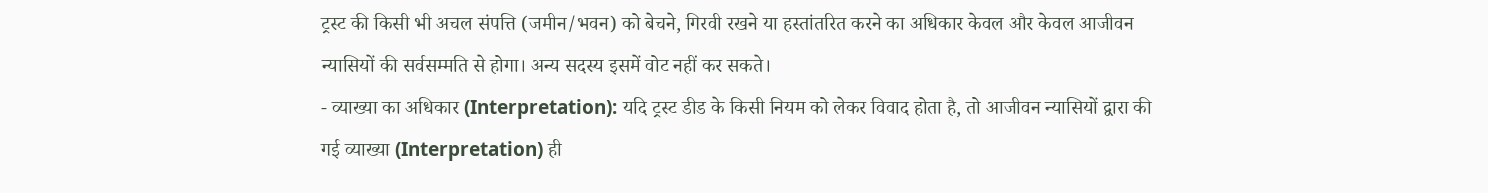ट्रस्ट की किसी भी अचल संपत्ति (जमीन/भवन) को बेचने, गिरवी रखने या हस्तांतरित करने का अधिकार केवल और केवल आजीवन न्यासियों की सर्वसम्मति से होगा। अन्य सदस्य इसमें वोट नहीं कर सकते।
- व्याख्या का अधिकार (Interpretation): यदि ट्रस्ट डीड के किसी नियम को लेकर विवाद होता है, तो आजीवन न्यासियों द्वारा की गई व्याख्या (Interpretation) ही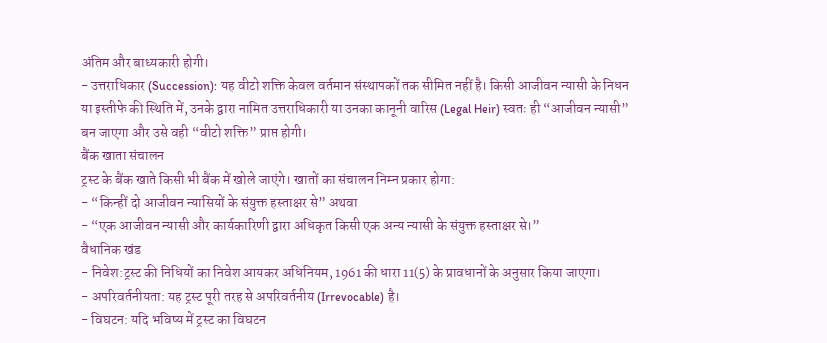अंतिम और बाध्यकारी होगी।
- उत्तराधिकार (Succession): यह वीटो शक्ति केवल वर्तमान संस्थापकों तक सीमित नहीं है। किसी आजीवन न्यासी के निधन या इस्तीफे की स्थिति में, उनके द्वारा नामित उत्तराधिकारी या उनका कानूनी वारिस (Legal Heir) स्वतः ही “आजीवन न्यासी” बन जाएगा और उसे वही “वीटो शक्ति” प्राप्त होगी।
बैंक खाता संचालन
ट्रस्ट के बैंक खाते किसी भी बैंक में खोले जाएंगे। खातों का संचालन निम्न प्रकार होगा:
- “किन्हीं दो आजीवन न्यासियों के संयुक्त हस्ताक्षर से” अथवा
- “एक आजीवन न्यासी और कार्यकारिणी द्वारा अधिकृत किसी एक अन्य न्यासी के संयुक्त हस्ताक्षर से।”
वैधानिक खंड
- निवेश:ट्रस्ट की निधियों का निवेश आयकर अधिनियम, 1961 की धारा 11(5) के प्रावधानों के अनुसार किया जाएगा।
- अपरिवर्तनीयता: यह ट्रस्ट पूरी तरह से अपरिवर्तनीय (Irrevocable) है।
- विघटन: यदि भविष्य में ट्रस्ट का विघटन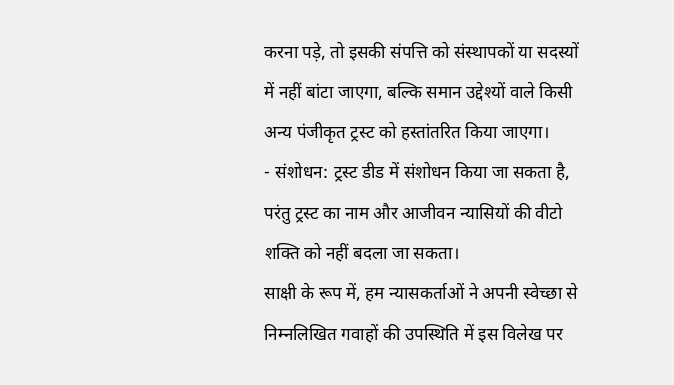करना पड़े, तो इसकी संपत्ति को संस्थापकों या सदस्यों में नहीं बांटा जाएगा, बल्कि समान उद्देश्यों वाले किसी अन्य पंजीकृत ट्रस्ट को हस्तांतरित किया जाएगा।
- संशोधन: ट्रस्ट डीड में संशोधन किया जा सकता है, परंतु ट्रस्ट का नाम और आजीवन न्यासियों की वीटो शक्ति को नहीं बदला जा सकता।
साक्षी के रूप में, हम न्यासकर्ताओं ने अपनी स्वेच्छा से निम्नलिखित गवाहों की उपस्थिति में इस विलेख पर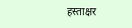हस्ताक्षर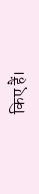किए हैं।